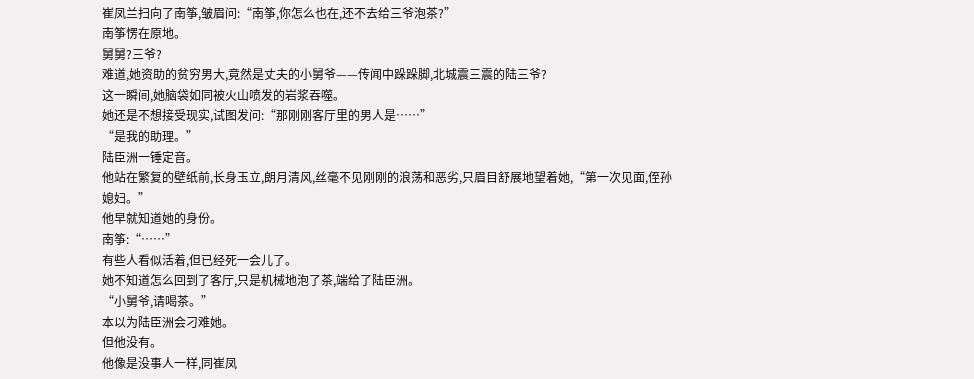崔凤兰扫向了南筝,皱眉问:“南筝,你怎么也在,还不去给三爷泡茶?”
南筝愣在原地。
舅舅?三爷?
难道,她资助的贫穷男大,竟然是丈夫的小舅爷——传闻中跺跺脚,北城震三震的陆三爷?
这一瞬间,她脑袋如同被火山喷发的岩浆吞噬。
她还是不想接受现实,试图发问:“那刚刚客厅里的男人是……”
“是我的助理。”
陆臣洲一锤定音。
他站在繁复的壁纸前,长身玉立,朗月清风,丝毫不见刚刚的浪荡和恶劣,只眉目舒展地望着她,“第一次见面,侄孙媳妇。”
他早就知道她的身份。
南筝:“……”
有些人看似活着,但已经死一会儿了。
她不知道怎么回到了客厅,只是机械地泡了茶,端给了陆臣洲。
“小舅爷,请喝茶。”
本以为陆臣洲会刁难她。
但他没有。
他像是没事人一样,同崔凤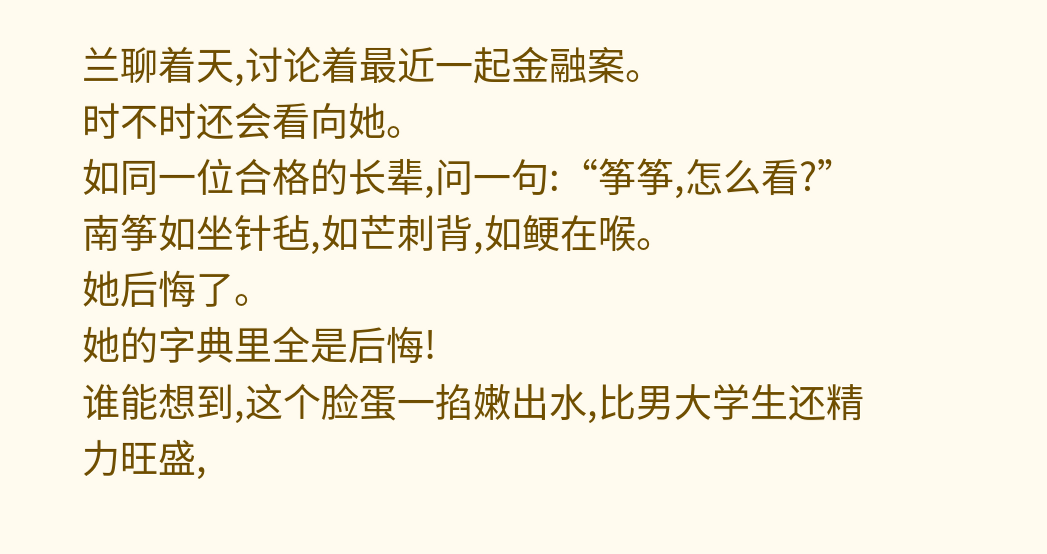兰聊着天,讨论着最近一起金融案。
时不时还会看向她。
如同一位合格的长辈,问一句:“筝筝,怎么看?”
南筝如坐针毡,如芒刺背,如鲠在喉。
她后悔了。
她的字典里全是后悔!
谁能想到,这个脸蛋一掐嫩出水,比男大学生还精力旺盛,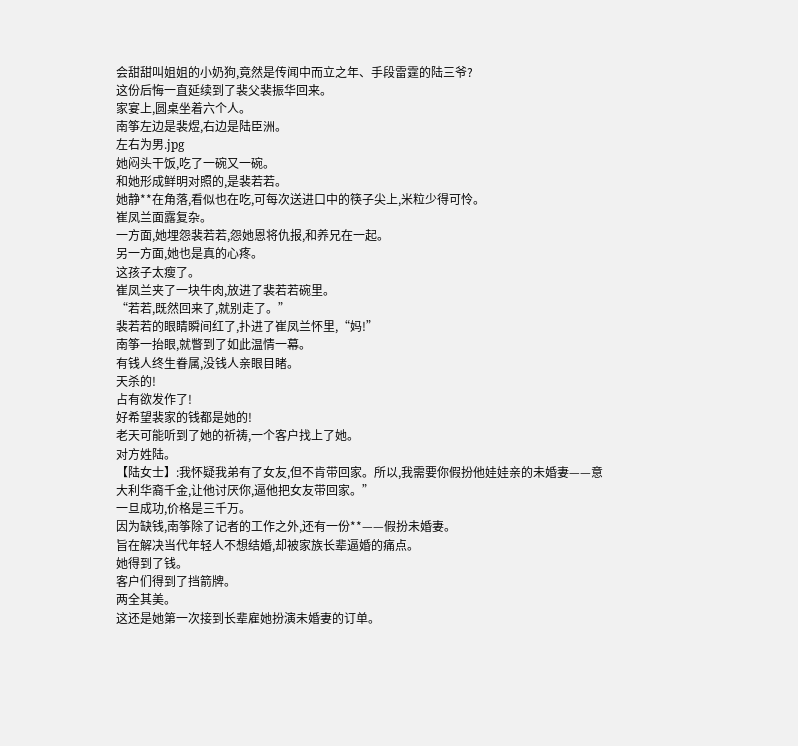会甜甜叫姐姐的小奶狗,竟然是传闻中而立之年、手段雷霆的陆三爷?
这份后悔一直延续到了裴父裴振华回来。
家宴上,圆桌坐着六个人。
南筝左边是裴煜,右边是陆臣洲。
左右为男.jpg
她闷头干饭,吃了一碗又一碗。
和她形成鲜明对照的,是裴若若。
她静**在角落,看似也在吃,可每次送进口中的筷子尖上,米粒少得可怜。
崔凤兰面露复杂。
一方面,她埋怨裴若若,怨她恩将仇报,和养兄在一起。
另一方面,她也是真的心疼。
这孩子太瘦了。
崔凤兰夹了一块牛肉,放进了裴若若碗里。
“若若,既然回来了,就别走了。”
裴若若的眼睛瞬间红了,扑进了崔凤兰怀里,“妈!”
南筝一抬眼,就瞥到了如此温情一幕。
有钱人终生眷属,没钱人亲眼目睹。
天杀的!
占有欲发作了!
好希望裴家的钱都是她的!
老天可能听到了她的祈祷,一个客户找上了她。
对方姓陆。
【陆女士】:我怀疑我弟有了女友,但不肯带回家。所以,我需要你假扮他娃娃亲的未婚妻——意大利华裔千金,让他讨厌你,逼他把女友带回家。”
一旦成功,价格是三千万。
因为缺钱,南筝除了记者的工作之外,还有一份**——假扮未婚妻。
旨在解决当代年轻人不想结婚,却被家族长辈逼婚的痛点。
她得到了钱。
客户们得到了挡箭牌。
两全其美。
这还是她第一次接到长辈雇她扮演未婚妻的订单。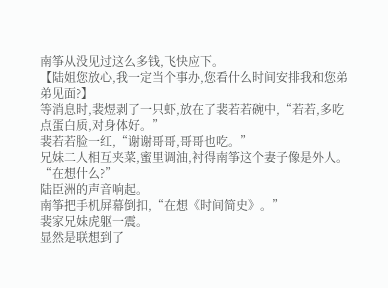南筝从没见过这么多钱,飞快应下。
【陆姐您放心,我一定当个事办,您看什么时间安排我和您弟弟见面?】
等消息时,裴煜剥了一只虾,放在了裴若若碗中,“若若,多吃点蛋白质,对身体好。”
裴若若脸一红,“谢谢哥哥,哥哥也吃。”
兄妹二人相互夹菜,蜜里调油,衬得南筝这个妻子像是外人。
“在想什么?”
陆臣洲的声音响起。
南筝把手机屏幕倒扣,“在想《时间简史》。”
裴家兄妹虎躯一震。
显然是联想到了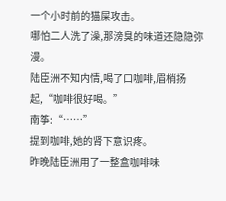一个小时前的猫屎攻击。
哪怕二人洗了澡,那滂臭的味道还隐隐弥漫。
陆臣洲不知内情,喝了口咖啡,眉梢扬起,“咖啡很好喝。”
南筝:“……”
提到咖啡,她的肾下意识疼。
昨晚陆臣洲用了一整盒咖啡味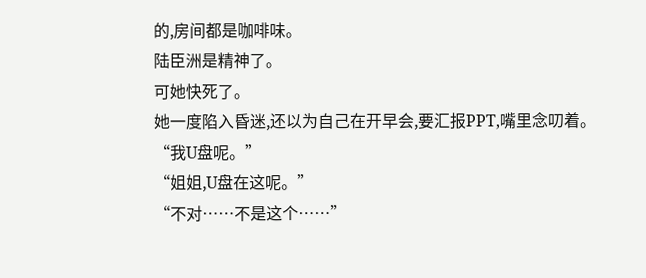的,房间都是咖啡味。
陆臣洲是精神了。
可她快死了。
她一度陷入昏迷,还以为自己在开早会,要汇报PPT,嘴里念叨着。
“我U盘呢。”
“姐姐,U盘在这呢。”
“不对……不是这个……”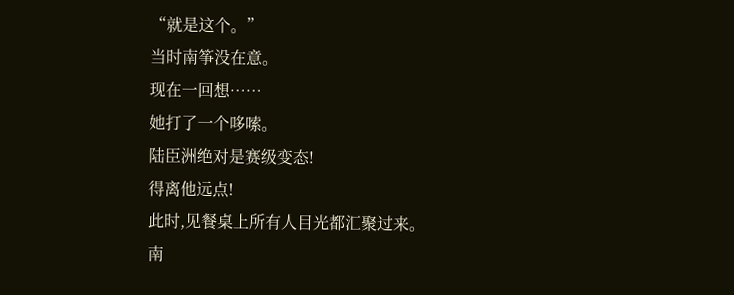“就是这个。”
当时南筝没在意。
现在一回想……
她打了一个哆嗦。
陆臣洲绝对是赛级变态!
得离他远点!
此时,见餐桌上所有人目光都汇聚过来。
南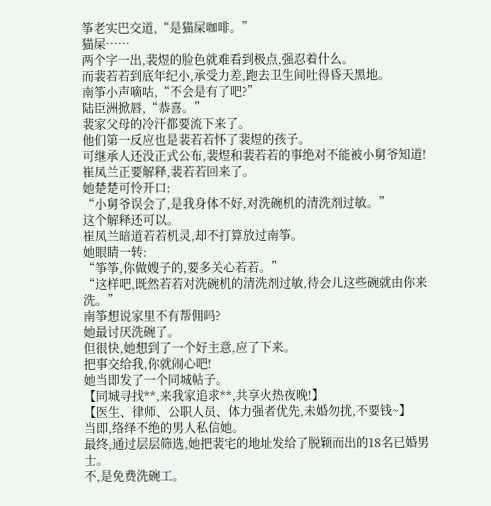筝老实巴交道,“是猫屎咖啡。”
猫屎……
两个字一出,裴煜的脸色就难看到极点,强忍着什么。
而裴若若到底年纪小,承受力差,跑去卫生间吐得昏天黑地。
南筝小声嘀咕,“不会是有了吧?”
陆臣洲掀唇,“恭喜。”
裴家父母的冷汗都要流下来了。
他们第一反应也是裴若若怀了裴煜的孩子。
可继承人还没正式公布,裴煜和裴若若的事绝对不能被小舅爷知道!
崔凤兰正要解释,裴若若回来了。
她楚楚可怜开口:
“小舅爷误会了,是我身体不好,对洗碗机的清洗剂过敏。”
这个解释还可以。
崔凤兰暗道若若机灵,却不打算放过南筝。
她眼睛一转:
“筝筝,你做嫂子的,要多关心若若。”
“这样吧,既然若若对洗碗机的清洗剂过敏,待会儿这些碗就由你来洗。”
南筝想说家里不有帮佣吗?
她最讨厌洗碗了。
但很快,她想到了一个好主意,应了下来。
把事交给我,你就闹心吧!
她当即发了一个同城帖子。
【同城寻找**,来我家追求**,共享火热夜晚!】
【医生、律师、公职人员、体力强者优先,未婚勿扰,不要钱~】
当即,络绎不绝的男人私信她。
最终,通过层层筛选,她把裴宅的地址发给了脱颖而出的18名已婚男士。
不,是免费洗碗工。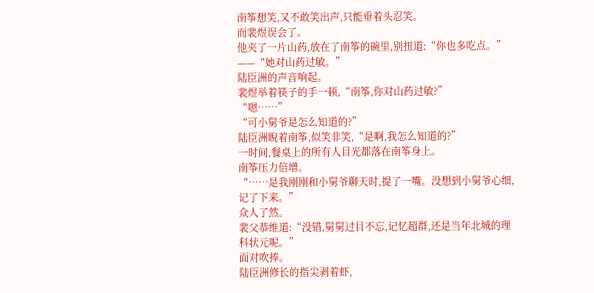南筝想笑,又不敢笑出声,只能垂着头忍笑。
而裴煜误会了。
他夹了一片山药,放在了南筝的碗里,别扭道:“你也多吃点。”
——“她对山药过敏。”
陆臣洲的声音响起。
裴煜举着筷子的手一顿,“南筝,你对山药过敏?”
“嗯……”
“可小舅爷是怎么知道的?”
陆臣洲睨着南筝,似笑非笑,“是啊,我怎么知道的?”
一时间,餐桌上的所有人目光都落在南筝身上。
南筝压力倍增。
“……是我刚刚和小舅爷聊天时,提了一嘴。没想到小舅爷心细,记了下来。”
众人了然。
裴父恭维道:“没错,舅舅过目不忘,记忆超群,还是当年北城的理科状元呢。”
面对吹捧。
陆臣洲修长的指尖剥着虾,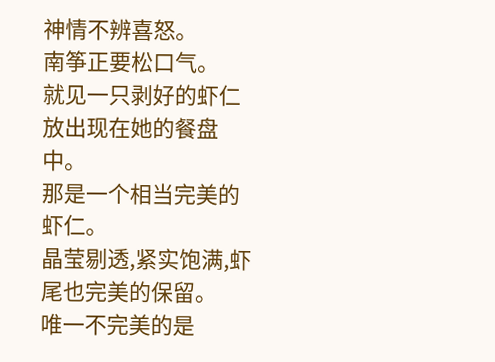神情不辨喜怒。
南筝正要松口气。
就见一只剥好的虾仁放出现在她的餐盘中。
那是一个相当完美的虾仁。
晶莹剔透,紧实饱满,虾尾也完美的保留。
唯一不完美的是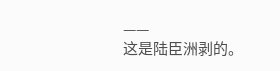——
这是陆臣洲剥的。